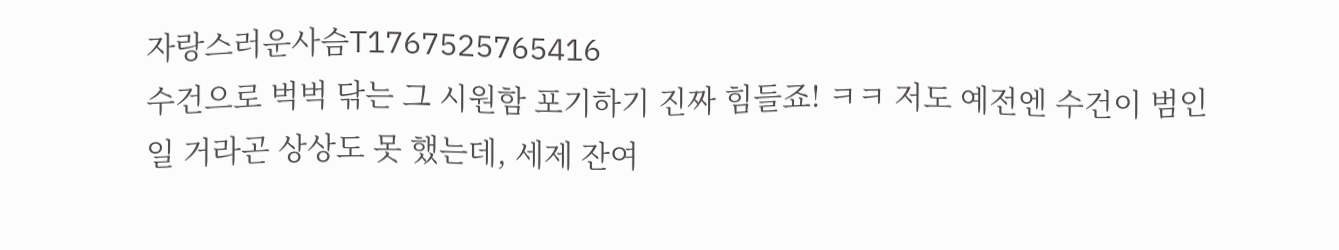자랑스러운사슴T1767525765416
수건으로 벅벅 닦는 그 시원함 포기하기 진짜 힘들죠! ㅋㅋ 저도 예전엔 수건이 범인일 거라곤 상상도 못 했는데, 세제 잔여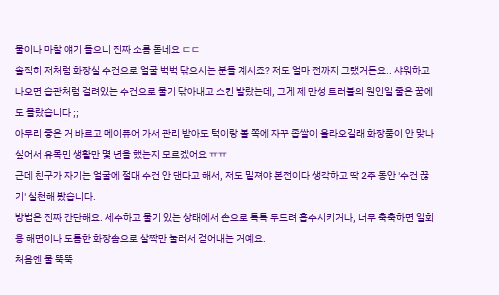물이나 마찰 얘기 들으니 진짜 소름 돋네요 ㄷㄷ
솔직히 저처럼 화장실 수건으로 얼굴 벅벅 닦으시는 분들 계시죠? 저도 얼마 전까지 그랬거든요.. 샤워하고 나오면 습관처럼 걸려있는 수건으로 물기 닦아내고 스킨 발랐는데, 그게 제 만성 트러블의 원인일 줄은 꿈에도 몰랐습니다 ;;
아무리 좋은 거 바르고 메이퓨어 가서 관리 받아도 턱이랑 볼 쪽에 자꾸 좁쌀이 올라오길래 화장품이 안 맞나 싶어서 유목민 생활만 몇 년을 했는지 모르겠어요 ㅠㅠ
근데 친구가 자기는 얼굴에 절대 수건 안 댄다고 해서, 저도 밑져야 본전이다 생각하고 딱 2주 동안 '수건 끊기' 실천해 봤습니다.
방법은 진짜 간단해요. 세수하고 물기 있는 상태에서 손으로 톡톡 두드려 흡수시키거나, 너무 축축하면 일회용 해면이나 도톰한 화장솜으로 살짝만 눌러서 걷어내는 거예요.
처음엔 물 뚝뚝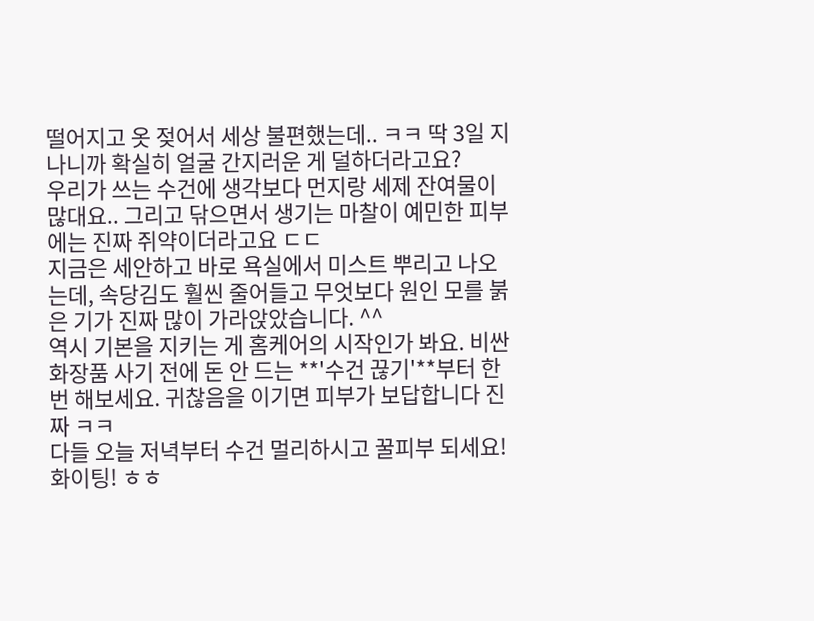떨어지고 옷 젖어서 세상 불편했는데.. ㅋㅋ 딱 3일 지나니까 확실히 얼굴 간지러운 게 덜하더라고요?
우리가 쓰는 수건에 생각보다 먼지랑 세제 잔여물이 많대요.. 그리고 닦으면서 생기는 마찰이 예민한 피부에는 진짜 쥐약이더라고요 ㄷㄷ
지금은 세안하고 바로 욕실에서 미스트 뿌리고 나오는데, 속당김도 훨씬 줄어들고 무엇보다 원인 모를 붉은 기가 진짜 많이 가라앉았습니다. ^^
역시 기본을 지키는 게 홈케어의 시작인가 봐요. 비싼 화장품 사기 전에 돈 안 드는 **'수건 끊기'**부터 한번 해보세요. 귀찮음을 이기면 피부가 보답합니다 진짜 ㅋㅋ
다들 오늘 저녁부터 수건 멀리하시고 꿀피부 되세요! 화이팅! ㅎㅎ